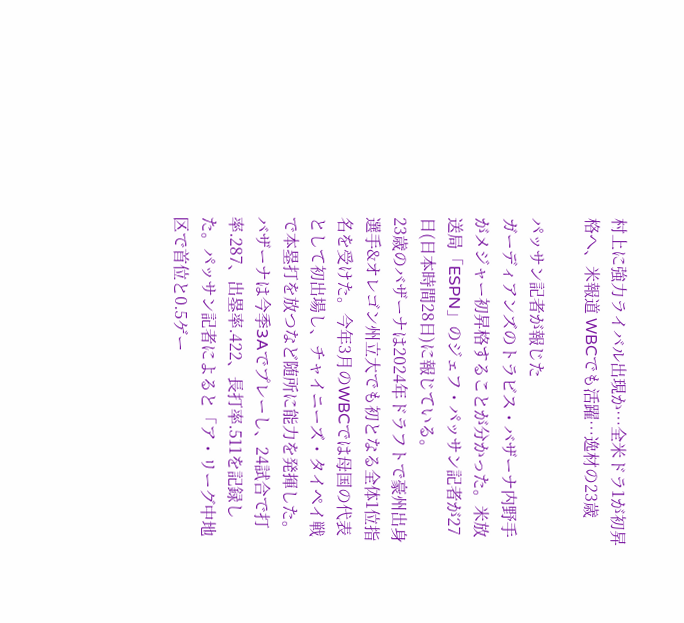村上に強力ライバル出現か…全米ドラ1が初昇格へ、米報道 WBCでも活躍…逸材の23歳

パッサン記者が報じた
ガーディアンズのトラビス・バザーナ内野手がメジャー初昇格することが分かった。米放送局「ESPN」のジェフ・パッサン記者が27日(日本時間28日)に報じている。
23歳のバザーナは2024年ドラフトで豪州出身選手&オレゴン州立大でも初となる全体1位指名を受けた。今年3月のWBCでは母国の代表として初出場し、チャイニーズ・タイペイ戦で本塁打を放つなど随所に能力を発揮した。
バザーナは今季3Aでプレーし、24試合で打率.287、出塁率.422、長打率.511を記録した。パッサン記者によると「ア・リーグ中地区で首位と0.5ゲー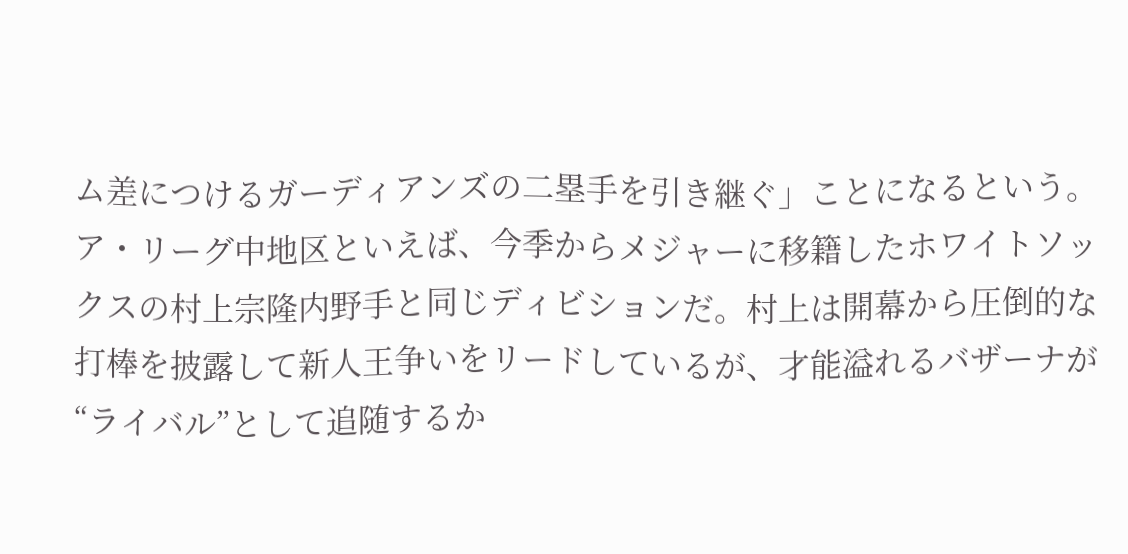ム差につけるガーディアンズの二塁手を引き継ぐ」ことになるという。
ア・リーグ中地区といえば、今季からメジャーに移籍したホワイトソックスの村上宗隆内野手と同じディビションだ。村上は開幕から圧倒的な打棒を披露して新人王争いをリードしているが、才能溢れるバザーナが“ライバル”として追随するか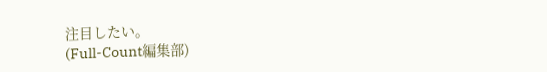注目したい。
(Full-Count編集部)